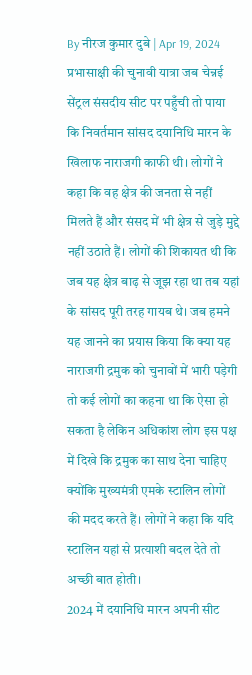By नीरज कुमार दुबे | Apr 19, 2024
प्रभासाक्षी की चुनावी यात्रा जब चेन्नई सेंट्रल संसदीय सीट पर पहुँची तो पाया कि निवर्तमान सांसद दयानिधि मारन के खिलाफ नाराजगी काफी थी। लोगों ने कहा कि वह क्षेत्र की जनता से नहीं मिलते हैं और संसद में भी क्षेत्र से जुड़े मुद्दे नहीं उठाते हैं। लोगों की शिकायत थी कि जब यह क्षेत्र बाढ़ से जूझ रहा था तब यहां के सांसद पूरी तरह गायब थे। जब हमने यह जानने का प्रयास किया कि क्या यह नाराजगी द्रमुक को चुनावों में भारी पड़ेगी तो कई लोगों का कहना था कि ऐसा हो सकता है लेकिन अधिकांश लोग इस पक्ष में दिखे कि द्रमुक का साथ देना चाहिए क्योंकि मुख्यमंत्री एमके स्टालिन लोगों की मदद करते हैं। लोगों ने कहा कि यदि स्टालिन यहां से प्रत्याशी बदल देते तो अच्छी बात होती।
2024 में दयानिधि मारन अपनी सीट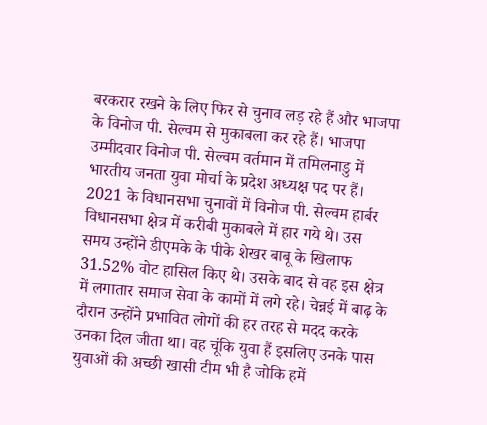बरकरार रखने के लिए फिर से चुनाव लड़ रहे हैं और भाजपा के विनोज पी. सेल्वम से मुकाबला कर रहे हैं। भाजपा उम्मीदवार विनोज पी. सेल्वम वर्तमान में तमिलनाडु में भारतीय जनता युवा मोर्चा के प्रदेश अध्यक्ष पद पर हैं। 2021 के विधानसभा चुनावों में विनोज पी. सेल्वम हार्बर विधानसभा क्षेत्र में करीबी मुकाबले में हार गये थे। उस समय उन्होंने डीएमके के पीके शेखर बाबू के खिलाफ 31.52% वोट हासिल किए थे। उसके बाद से वह इस क्षेत्र में लगातार समाज सेवा के कामों में लगे रहे। चेन्नई में बाढ़ के दौरान उन्होंने प्रभावित लोगों की हर तरह से मदद करके उनका दिल जीता था। वह चूंकि युवा हैं इसलिए उनके पास युवाओं की अच्छी खासी टीम भी है जोकि हमें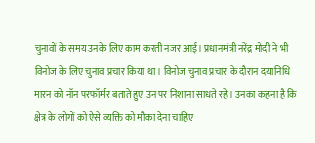चुनावों के समय उनके लिए काम करती नजर आई। प्रधानमंत्री नरेंद्र मोदी ने भी विनोज के लिए चुनाव प्रचार किया था। विनोज चुनाव प्रचार के दौरान दयानिधि मारन को नॉन परफॉर्मर बताते हुए उन पर निशाना साधते रहे। उनका कहना है कि क्षेत्र के लोगों को ऐसे व्यक्ति को मौका देना चाहिए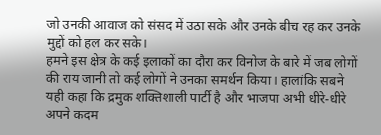जो उनकी आवाज को संसद में उठा सके और उनके बीच रह कर उनके मुद्दों को हल कर सके।
हमने इस क्षेत्र के कई इलाकों का दौरा कर विनोज के बारे में जब लोगों की राय जानी तो कई लोगों ने उनका समर्थन किया। हालांकि सबने यही कहा कि द्रमुक शक्तिशाली पार्टी है और भाजपा अभी धीरे-धीरे अपने कदम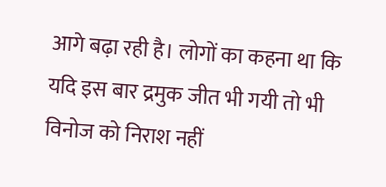आगे बढ़ा रही है। लोगों का कहना था कि यदि इस बार द्रमुक जीत भी गयी तो भी विनोज को निराश नहीं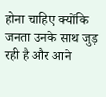होना चाहिए क्योंकि जनता उनके साथ जुड़ रही है और आने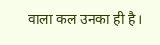वाला कल उनका ही है।